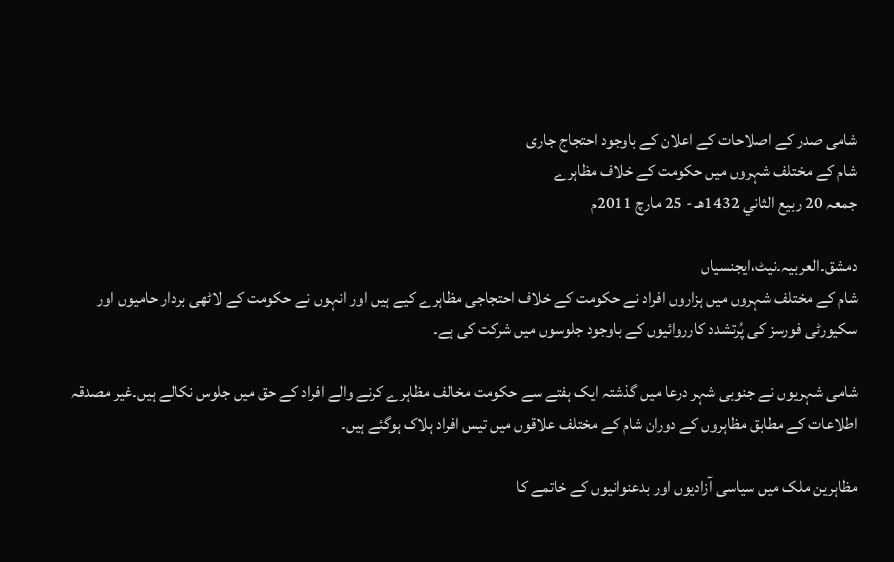شامی صدر کے اصلاحات کے اعلان کے باوجود احتجاج جاری
شام کے مختلف شہروں میں حکومت کے خلاف مظاہرے
جمعہ 20 ربيع الثاني 1432هـ - 25 مارچ 2011م

دمشق۔العربیہ۔نیٹ،ایجنسیاں
شام کے مختلف شہروں میں ہزاروں افراد نے حکومت کے خلاف احتجاجی مظاہرے کیے ہیں اور انہوں نے حکومت کے لاٹھی بردار حامیوں اور سکیورٹی فورسز کی پُرتشدد کارروائیوں کے باوجود جلوسوں میں شرکت کی ہے۔

شامی شہریوں نے جنوبی شہر درعا میں گذشتہ ایک ہفتے سے حکومت مخالف مظاہرے کرنے والے افراد کے حق میں جلوس نکالے ہیں۔غیر مصدقہ اطلاعات کے مطابق مظاہروں کے دوران شام کے مختلف علاقوں میں تیس افراد ہلاک ہوگئے ہیں۔

مظاہرین ملک میں سیاسی آزادیوں اور بدعنوانیوں کے خاتمے کا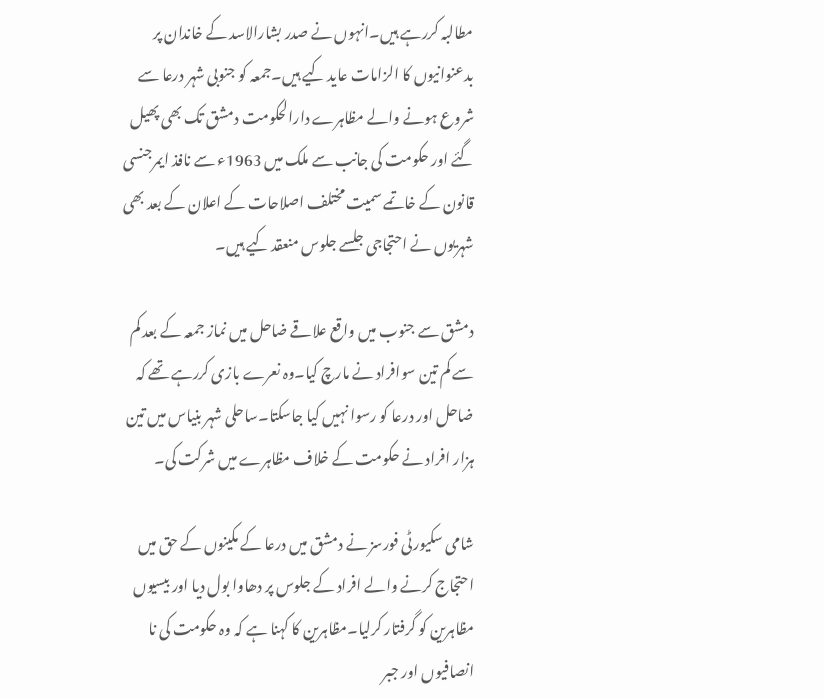مطالبہ کررہے ہیں۔انہوں نے صدر بشارالاسد کے خاندان پر بدعنوانیوں کا الزامات عاید کیے ہیں۔جمعہ کو جنوبی شہر درعا سے شروع ہونے والے مظاہرے دارالحکومت دمشق تک بھی پھیل گئے اور حکومت کی جانب سے ملک میں 1963ء سے نافذ ایمرجنسی قانون کے خاتمے سمیت مختلف اصلاحات کے اعلان کے بعد بھی شہریوں نے احتجاجی جلسے جلوس منعقد کیے ہیں۔

دمشق سے جنوب میں واقع علاقے ضاحل میں نماز جمعہ کے بعد کم سے کم تین سوافراد نے مارچ کیا۔وہ نعرے بازی کررہے تھے کہ ضاحل اور درعا کو رسوا نہیں کیا جاسکتا۔ساحلی شہر بنیاس میں تین ہزار افراد نے حکومت کے خلاف مظاہرے میں شرکت کی۔

شامی سکیورٹی فورسز نے دمشق میں درعا کے مکینوں کے حق میں احتجاج کرنے والے افراد کے جلوس پر دھاوا بول دیا اور بیسیوں مظاہرین کو گرفتار کرلیا۔مظاہرین کا کہنا ہے کہ وہ حکومت کی نا انصافیوں اور جبر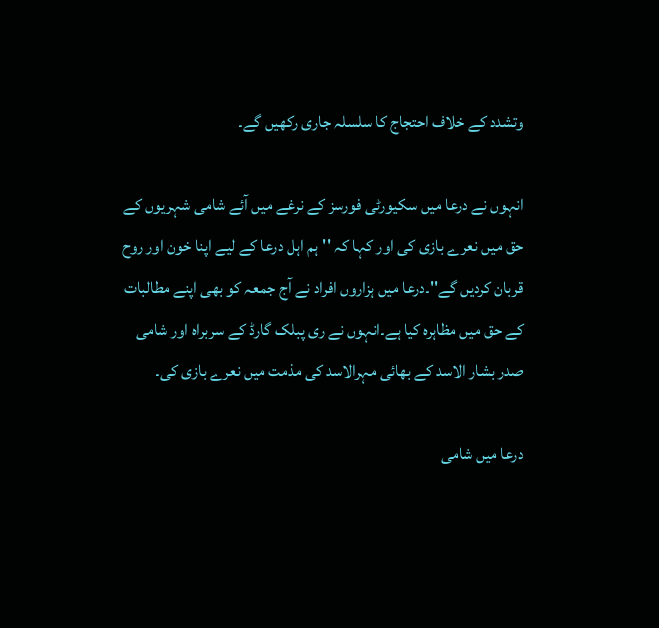وتشدد کے خلاف احتجاج کا سلسلہ جاری رکھیں گے۔

انہوں نے درعا میں سکیورٹی فورسز کے نرغے میں آئے شامی شہریوں کے حق میں نعرے بازی کی اور کہا کہ ''ہم اہل درعا کے لیے اپنا خون اور روح قربان کردیں گے''۔درعا میں ہزاروں افراد نے آج جمعہ کو بھی اپنے مطالبات کے حق میں مظاہرہ کیا ہے۔انہوں نے ری پبلک گارڈ کے سربراہ اور شامی صدر بشار الاسد کے بھائی مہرالاسد کی مذمت میں نعرے بازی کی۔

درعا میں شامی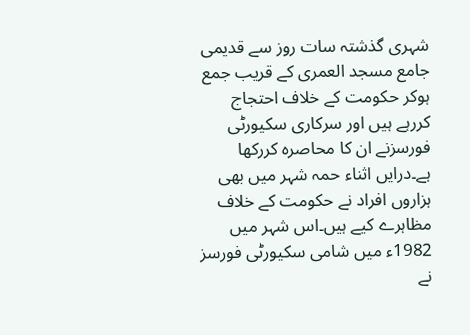شہری گذشتہ سات روز سے قدیمی جامع مسجد العمری کے قریب جمع ہوکر حکومت کے خلاف احتجاج کررہے ہیں اور سرکاری سکیورٹی فورسزنے ان کا محاصرہ کررکھا ہے۔درایں اثناء حمہ شہر میں بھی ہزاروں افراد نے حکومت کے خلاف مظاہرے کیے ہیں۔اس شہر میں 1982ء میں شامی سکیورٹی فورسز نے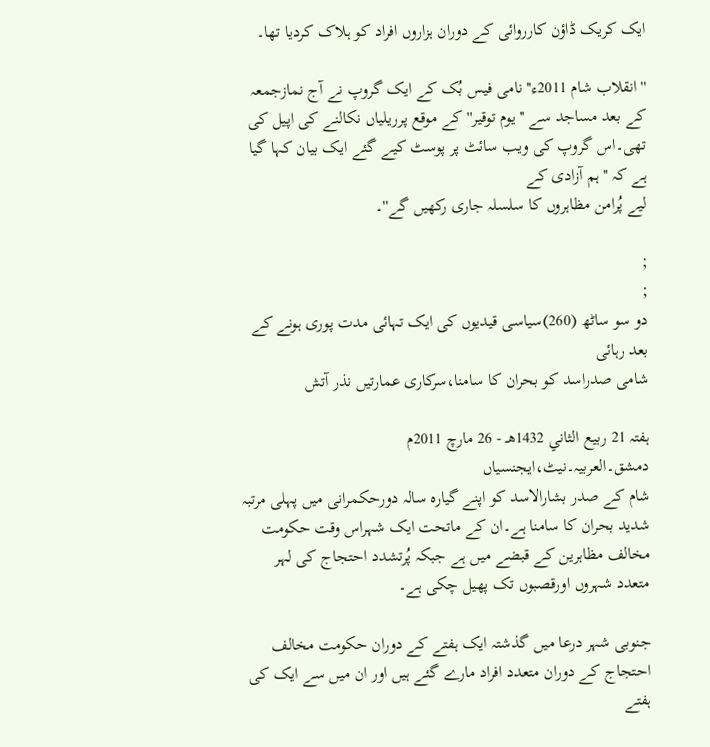ایک کریک ڈاؤن کارروائی کے دوران ہزاروں افراد کو ہلاک کردیا تھا۔

''انقلاب شام 2011ء''نامی فیس بُک کے ایک گروپ نے آج نمازجمعہ کے بعد مساجد سے ''یوم توقیر'' کے موقع پرریلیاں نکالنے کی اپیل کی تھی۔اس گروپ کی ویب سائٹ پر پوسٹ کیے گئے ایک بیان کہا گیا ہے کہ ''ہم آزادی کے
لیے پُرامن مظاہروں کا سلسلہ جاری رکھیں گے''۔

;
;
دو سو ساٹھ (260)سیاسی قیدیوں کی ایک تہائی مدت پوری ہونے کے بعد رہائی
شامی صدراسد کو بحران کا سامنا،سرکاری عمارتیں نذر آتش

ہفتہ 21 ربيع الثاني 1432هـ - 26 مارچ 2011م
دمشق۔العربیہ۔نیٹ،ایجنسیاں
شام کے صدر بشارالاسد کو اپنے گیارہ سالہ دورحکمرانی میں پہلی مرتبہ شدید بحران کا سامنا ہے۔ان کے ماتحت ایک شہراس وقت حکومت مخالف مظاہرین کے قبضے میں ہے جبکہ پُرتشدد احتجاج کی لہر متعدد شہروں اورقصبوں تک پھیل چکی ہے۔

جنوبی شہر درعا میں گذشتہ ایک ہفتے کے دوران حکومت مخالف احتجاج کے دوران متعدد افراد مارے گئے ہیں اور ان میں سے ایک کی ہفتے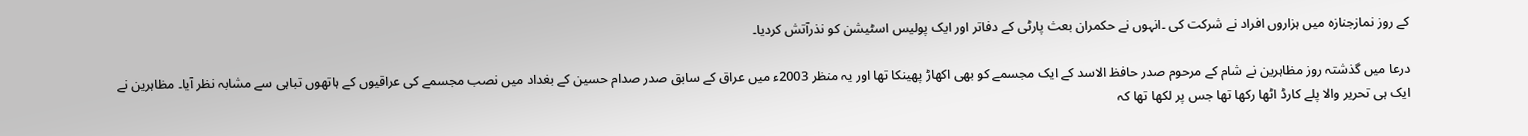کے روز نمازجنازہ میں ہزاروں افراد نے شرکت کی ۔انہوں نے حکمران بعث پارٹی کے دفاتر اور ایک پولیس اسٹیشن کو نذرآتش کردیا۔

درعا میں گذشتہ روز مظاہرین نے شام کے مرحوم صدر حافظ الاسد کے ایک مجسمے کو بھی اکھاڑ پھینکا تھا اور یہ منظر 2003ء میں عراق کے سابق صدر صدام حسین کے بغداد میں نصب مجسمے کی عراقیوں کے ہاتھوں تباہی سے مشابہ نظر آیا۔ مظاہرین نے ایک ہی تحریر والا پلے کارڈ اٹھا رکھا تھا جس پر لکھا تھا کہ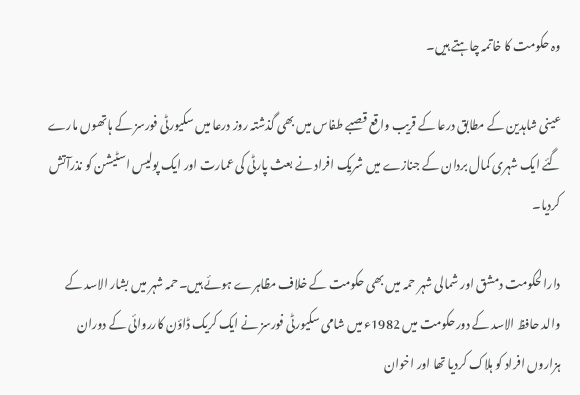وہ حکومت کا خاتمہ چاہتے ہیں۔

عینی شاہدین کے مطابق درعا کے قریب واقع قصبے طفاس میں بھی گذشتہ روز درعا میں سکیورٹی فورسز کے ہاتھوں مارے گئے ایک شہری کمال بردان کے جنازے میں شریک افراد نے بعث پارٹی کی عمارت اور ایک پولیس اسٹیشن کو نذرآتش کردیا۔

دارالحکومت دمشق اور شمالی شہر حمہ میں بھی حکومت کے خلاف مظاہرے ہوئے ہیں۔حمہ شہر میں بشار الاسد کے والد حافظ الاسد کے دورحکومت میں 1982ء میں شامی سکیورٹی فورسز نے ایک کریک ڈاؤن کارروائی کے دوران ہزاروں افراد کو ہلاک کردیا تھا اور اخوان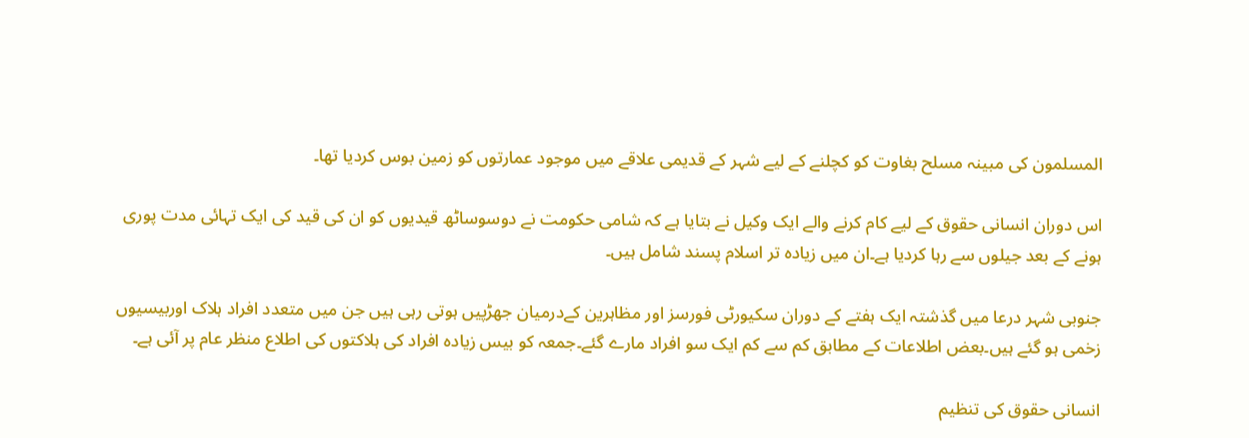المسلمون کی مبینہ مسلح بغاوت کو کچلنے کے لیے شہر کے قدیمی علاقے میں موجود عمارتوں کو زمین بوس کردیا تھا۔

اس دوران انسانی حقوق کے لیے کام کرنے والے ایک وکیل نے بتایا ہے کہ شامی حکومت نے دوسوساٹھ قیدیوں کو ان کی قید کی ایک تہائی مدت پوری ہونے کے بعد جیلوں سے رہا کردیا ہے۔ان میں زیادہ تر اسلام پسند شامل ہیں۔

جنوبی شہر درعا میں گذشتہ ایک ہفتے کے دوران سکیورٹی فورسز اور مظاہرین کےدرمیان جھڑپیں ہوتی رہی ہیں جن میں متعدد افراد ہلاک اوربیسیوں زخمی ہو گئے ہیں۔بعض اطلاعات کے مطابق کم سے کم ایک سو افراد مارے گئے۔جمعہ کو بیس زیادہ افراد کی ہلاکتوں کی اطلاع منظر عام پر آئی ہے۔

انسانی حقوق کی تنظیم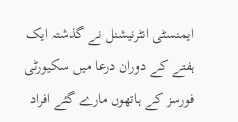ایمنسٹی انٹرنیشنل نے گذشتہ ایک ہفتے کے دوران درعا میں سکیورٹی فورسز کے ہاتھوں مارے گئے افراد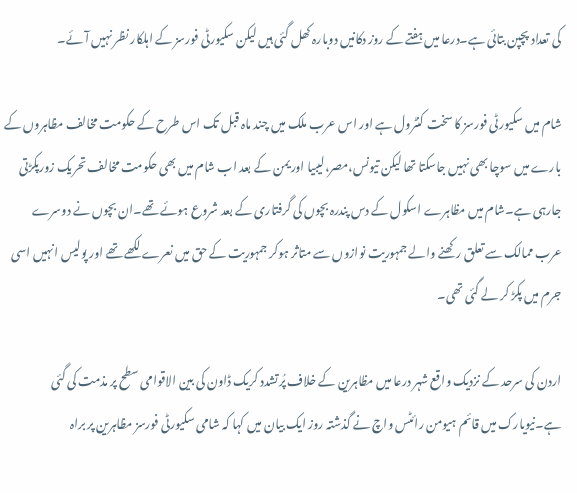کی تعداد پچپن بتائی ہے۔درعا میں ہفتے کے روز دکانیں دوبارہ کھل گئی ہیں لیکن سکیورٹی فورسز کے اہلکار نظر نہیں آئے۔

شام میں سکیورٹی فورسز کا سخت کنٹرول ہے اور اس عرب ملک میں چند ماہ قبل تک اس طرح کے حکومت مخالف مظاہروں کے بارے میں سوچا بھی نہیں جاسکتا تھا لیکن تیونس،مصر،لیبیا اوریمن کے بعد اب شام میں بھی حکومت مخالف تحریک زورپکڑتی جارہی ہے۔شام میں مظاہرے اسکول کے دس پندرہ بچوں کی گرفتاری کے بعد شروع ہوئے تھے۔ان بچوں نے دوسرے عرب ممالک سے تعلق رکھنے والے جمہوریت نوازوں سے متاثر ہوکر جمہوریت کے حق میں نعرے لکھے تھے اور پولیس انہیں اسی جرم میں پکڑ کر لے گئی تھی۔

اردن کی سرحد کے نزدیک واقع شہر درعا میں مظاہرین کے خلاف پُرتشدد کریک ڈاون کی بین الاقوامی سطح پر مذمت کی گئی ہے۔نیویارک میں قائم ہیومن رائٹس واچ نے گذشتہ روز ایک بیان میں کہا کہ شامی سکیورٹی فورسز مظاہرین پر براہ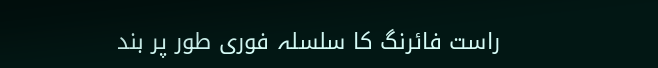راست فائرنگ کا سلسلہ فوری طور پر بند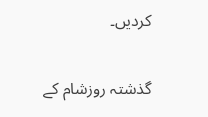کردیں۔

گذشتہ روزشام کے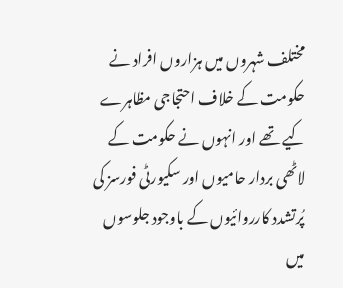مختلف شہروں میں ہزاروں افراد نے حکومت کے خلاف احتجاجی مظاہرے کیے تھے اور انہوں نے حکومت کے لاٹھی بردار حامیوں اور سکیورٹی فورسز کی پُرتشدد کارروائیوں کے باوجود جلوسوں میں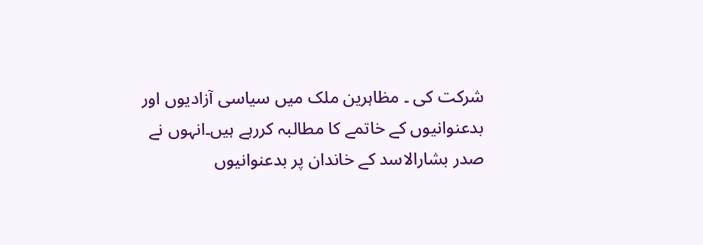شرکت کی ۔ مظاہرین ملک میں سیاسی آزادیوں اور بدعنوانیوں کے خاتمے کا مطالبہ کررہے ہیں۔انہوں نے صدر بشارالاسد کے خاندان پر بدعنوانیوں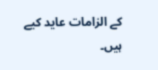کے الزامات عاید کیے ہیں۔